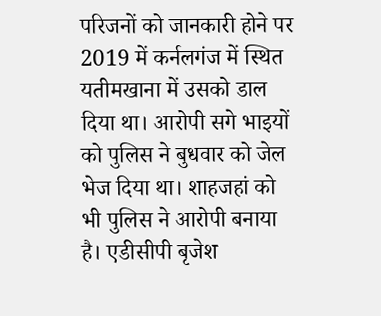परिजनों को जानकारी होने पर 2019 में कर्नलगंज में स्थित यतीमखाना में उसको डाल दिया था। आरोपी सगे भाइयों को पुलिस ने बुधवार को जेल भेज दिया था। शाहजहां को भी पुलिस ने आरोपी बनाया है। एडीसीपी बृजेश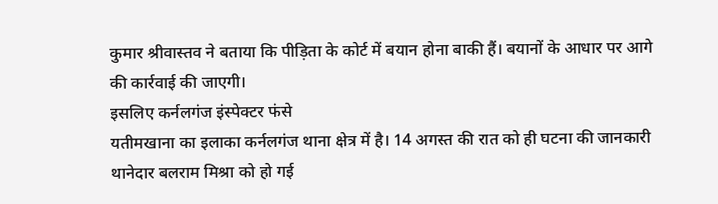कुमार श्रीवास्तव ने बताया कि पीड़िता के कोर्ट में बयान होना बाकी हैं। बयानों के आधार पर आगे की कार्रवाई की जाएगी।
इसलिए कर्नलगंज इंस्पेक्टर फंसे
यतीमखाना का इलाका कर्नलगंज थाना क्षेत्र में है। 14 अगस्त की रात को ही घटना की जानकारी थानेदार बलराम मिश्रा को हो गई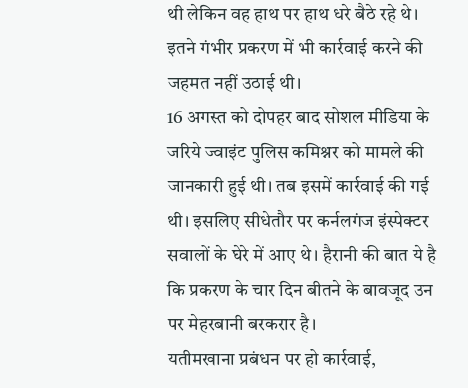थी लेकिन वह हाथ पर हाथ धरे बैठे रहे थे। इतने गंभीर प्रकरण में भी कार्रवाई करने की जहमत नहीं उठाई थी।
16 अगस्त को दोपहर बाद सोशल मीडिया के जरिये ज्वाइंट पुलिस कमिश्नर को मामले की जानकारी हुई थी। तब इसमें कार्रवाई की गई थी। इसलिए सीधेतौर पर कर्नलगंज इंस्पेक्टर सवालों के घेरे में आए थे। हैरानी की बात ये है कि प्रकरण के चार दिन बीतने के बावजूद उन पर मेहरबानी बरकरार है।
यतीमखाना प्रबंधन पर हो कार्रवाई,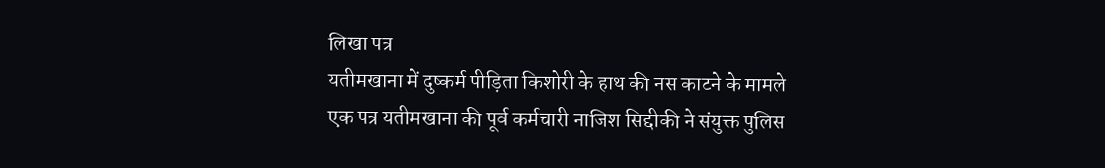लिखा पत्र
यतीमखाना में दुष्कर्म पीड़िता किशोरी के हाथ की नस काटने के मामले एक पत्र यतीमखाना की पूर्व कर्मचारी नाजिश सिद्दीकी ने संयुक्त पुलिस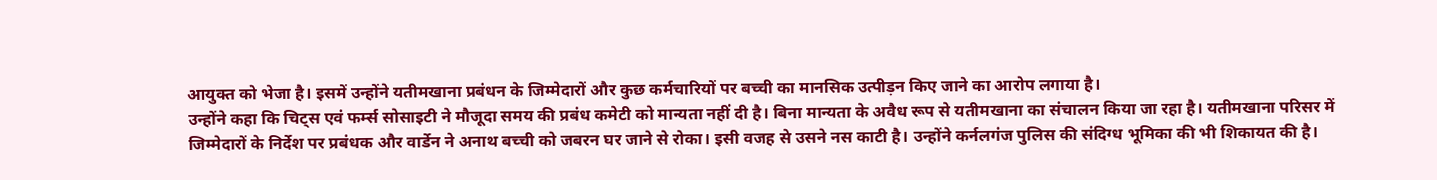आयुक्त को भेजा है। इसमें उन्होंने यतीमखाना प्रबंधन के जिम्मेदारों और कुछ कर्मचारियों पर बच्ची का मानसिक उत्पीड़न किए जाने का आरोप लगाया है।
उन्होंने कहा कि चिट्स एवं फर्म्स सोसाइटी ने मौजूदा समय की प्रबंध कमेटी को मान्यता नहीं दी है। बिना मान्यता के अवैध रूप से यतीमखाना का संचालन किया जा रहा है। यतीमखाना परिसर में जिम्मेदारों के निर्देश पर प्रबंधक और वार्डेन ने अनाथ बच्ची को जबरन घर जाने से रोका। इसी वजह से उसने नस काटी है। उन्होंने कर्नलगंज पुलिस की संदिग्ध भूमिका की भी शिकायत की है।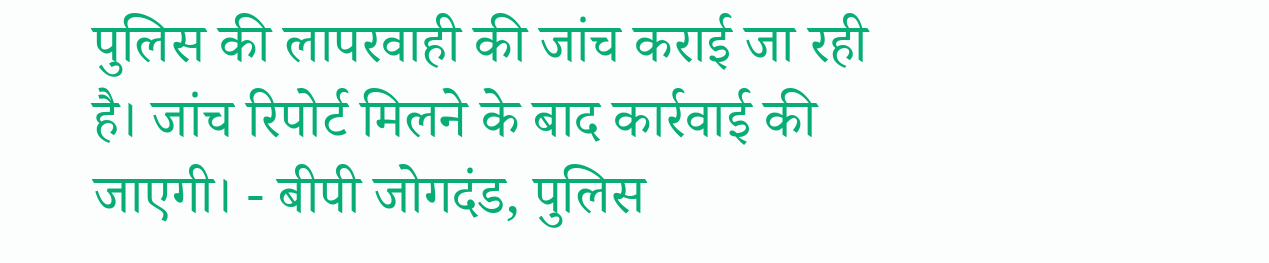पुलिस की लापरवाही की जांच कराई जा रही है। जांच रिपोर्ट मिलने के बाद कार्रवाई की जाएगी। - बीपी जोगदंड, पुलिस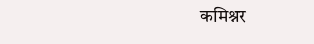कमिश्नर